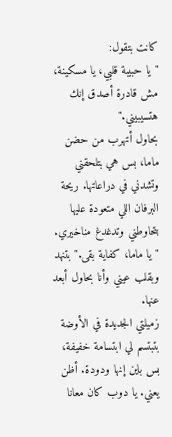كانت بتقول:
"يا حبيبة قلبي، يا مسكينة، مش قادرة أصدق إنك هتسيبيني."
بحاول أتهرب من حضن ماما، بس هي بتلحقني وتشدني في دراعاتها. ريحة البرفان اللي متعودة عليها بتحاوطني وتدغدغ مناخيري.
"يا ماما، كفاية بقى." بتنهد وبقلب عيني وأنا بحاول أبعد عنها.
زميلتي الجديدة في الأوضة بتبتسم لي ابتسامة خفيفة، بس باين إنها ودودة. أظن يعني. يا دوب كان معانا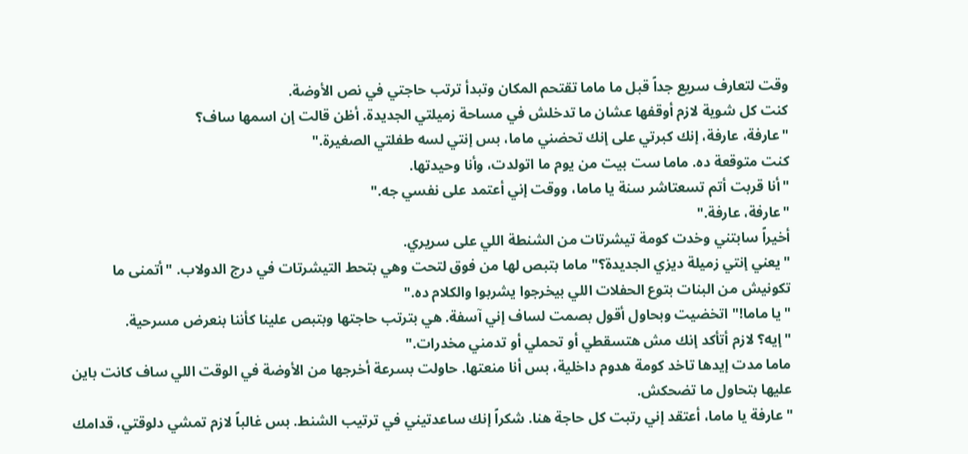وقت لتعارف سريع جداً قبل ما ماما تقتحم المكان وتبدأ ترتب حاجتي في نص الأوضة.
كنت كل شوية لازم أوقفها عشان ما تدخلش في مساحة زميلتي الجديدة. أظن قالت إن اسمها ساف؟
"عارفة، عارفة، إنك كبرتي على إنك تحضني ماما، بس إنتي لسه طفلتي الصغيرة."
كنت متوقعة ده. ماما ست بيت من يوم ما اتولدت، وأنا وحيدتها.
"أنا قربت أتم تسعتاشر سنة يا ماما، ووقت إني أعتمد على نفسي جه."
"عارفة، عارفة."
أخيراً سابتني وخدت كومة تيشرتات من الشنطة اللي على سريري.
"يعني إنتي زميلة ديزي الجديدة؟" ماما بتبص لها من فوق لتحت وهي بتحط التيشرتات في درج الدولاب. "أتمنى ما تكونيش من البنات بتوع الحفلات اللي بيخرجوا يشربوا والكلام ده."
"يا ماما!" اتخضيت وبحاول أقول بصمت لساف إني آسفة. هي بترتب حاجتها وبتبص علينا كأننا بنعرض مسرحية.
"إيه؟ لازم أتأكد إنك مش هتسقطي أو تحملي أو تدمني مخدرات."
ماما مدت إيدها تاخد كومة هدوم داخلية، بس أنا منعتها. حاولت بسرعة أخرجها من الأوضة في الوقت اللي ساف كانت باين عليها بتحاول ما تضحكش.
"عارفة يا ماما، أعتقد إني رتبت كل حاجة هنا. شكراً إنك ساعدتيني في ترتيب الشنط. بس غالباً لازم تمشي دلوقتي، قدامك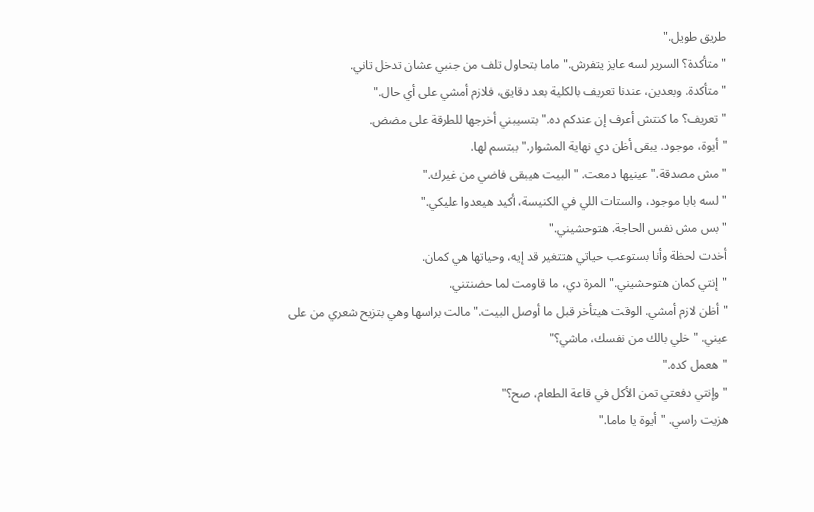طريق طويل."
"متأكدة؟ السرير لسه عايز يتفرش." ماما بتحاول تلف من جنبي عشان تدخل تاني.
"متأكدة. وبعدين، عندنا تعريف بالكلية بعد دقايق، فلازم أمشي على أي حال."
"تعريف؟ ما كنتش أعرف إن عندكم ده." بتسيبني أخرجها للطرقة على مضض.
"أيوة، موجود. يبقى أظن دي نهاية المشوار." ببتسم لها.
"مش مصدقة." عينيها دمعت. "البيت هيبقى فاضي من غيرك."
"لسه بابا موجود، والستات اللي في الكنيسة، أكيد هيعدوا عليكي."
"بس مش نفس الحاجة. هتوحشيني."
أخدت لحظة وأنا بستوعب حياتي هتتغير قد إيه، وحياتها هي كمان.
"إنتي كمان هتوحشيني." المرة دي، ما قاومت لما حضنتني.
"أظن لازم أمشي. الوقت هيتأخر قبل ما أوصل البيت." مالت براسها وهي بتزيح شعري من على عيني. "خلي بالك من نفسك، ماشي؟"
"هعمل كده."
"وإنتي دفعتي تمن الأكل في قاعة الطعام، صح؟"
هزيت راسي. "أيوة يا ماما."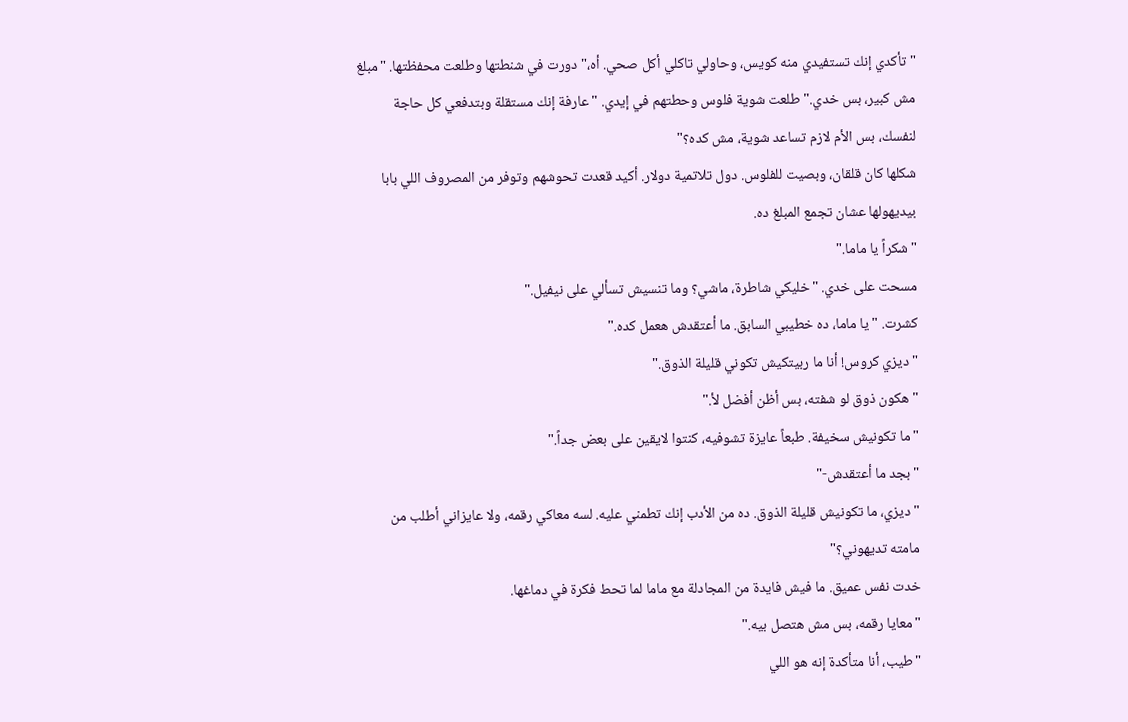"تأكدي إنك تستفيدي منه كويس، وحاولي تاكلي أكل صحي. أه،" دورت في شنطتها وطلعت محفظتها. "مبلغ مش كبير، بس خدي." طلعت شوية فلوس وحطتهم في إيدي. "عارفة إنك مستقلة وبتدفعي كل حاجة لنفسك، بس الأم لازم تساعد شوية، مش كده؟"
شكلها كان قلقان، وبصيت للفلوس. دول تلاتمية دولار. أكيد قعدت تحوشهم وتوفر من المصروف اللي بابا بيديهولها عشان تجمع المبلغ ده.
"شكراً يا ماما."
مسحت على خدي. "خليكي شاطرة، ماشي؟ وما تنسيش تسألي على نيفيل."
كشرت. "يا ماما، ده خطيبي السابق. ما أعتقدش هعمل كده."
"ديزي كروس! أنا ما ربيتكيش تكوني قليلة الذوق."
"هكون ذوق لو شفته، بس أظن أفضل لأ."
"ما تكونيش سخيفة. طبعاً عايزة تشوفيه، كنتوا لايقين على بعض جداً."
"بجد ما أعتقدش-"
"ديزي، ما تكونيش قليلة الذوق. ده من الأدب إنك تطمني عليه. لسه معاكي رقمه، ولا عايزاني أطلب من مامته تديهوني؟"
خدت نفس عميق. ما فيش فايدة من المجادلة مع ماما لما تحط فكرة في دماغها.
"معايا رقمه، بس مش هتصل بيه."
"طيب، أنا متأكدة إنه هو اللي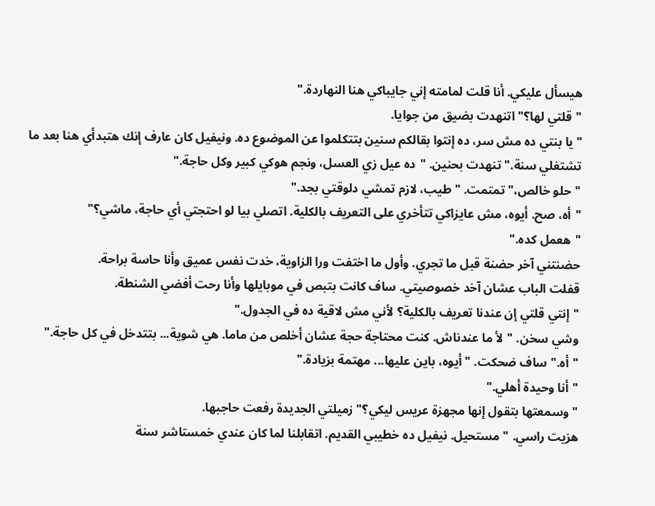هيسأل عليكي. أنا قلت لمامته إني جايباكي هنا النهاردة."
"قلتي لها؟" اتنهدت بضيق من جوايا.
"يا بنتي ده مش سر، ده إنتوا بقالكم سنين بتتكلموا عن الموضوع ده. ونيفيل كان عارف إنك هتبدأي هنا بعد ما تشتغلي سنة." تنهدت بحنين. "ده عيل زي العسل، ونجم هوكي كبير وكل حاجة."
"حلو خالص،" تمتمت. "طيب، لازم تمشي دلوقتي بجد."
"أه، صح. أيوه، مش عايزاكي تتأخري على التعريف بالكلية. اتصلي بيا لو احتجتي أي حاجة، ماشي؟"
"هعمل كده."
حضنتني آخر حضنة قبل ما تجري. وأول ما اختفت ورا الزاوية، خدت نفس عميق وأنا حاسة براحة.
قفلت الباب عشان آخد خصوصيتي. ساف كانت بتبص في موبايلها وأنا رحت أفضي الشنطة.
"إنتي قلتي إن عندنا تعريف بالكلية؟ لأني مش لاقية ده في الجدول."
وشي سخن. "لأ ما عندناش. كنت محتاجة حجة عشان أخلص من ماما. هي شوية... بتتدخل في كل حاجة."
"أه." ساف ضحكت. "أيوه، باين عليها... مهتمة بزيادة."
"أنا وحيدة أهلي."
"وسمعتها بتقول إنها مجهزة عريس ليكي؟" زميلتي الجديدة رفعت حاجبها.
هزيت راسي. "مستحيل. نيفيل ده خطيبي القديم. اتقابلنا لما كان عندي خمستاشر سنة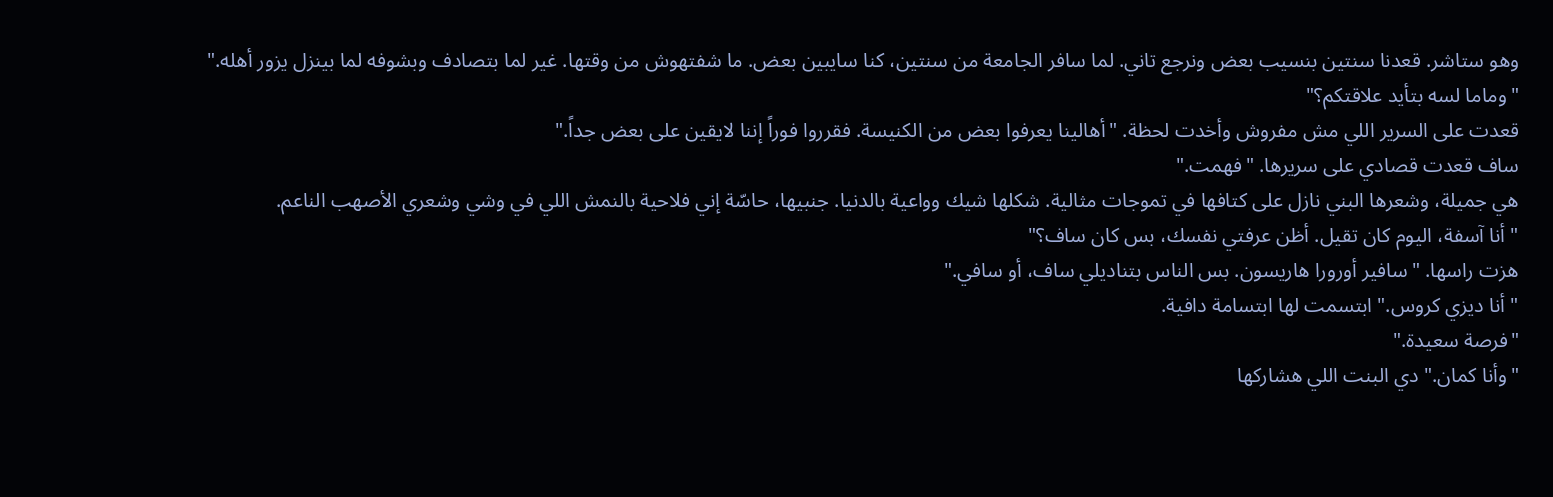وهو ستاشر. قعدنا سنتين بنسيب بعض ونرجع تاني. لما سافر الجامعة من سنتين، كنا سايبين بعض. ما شفتهوش من وقتها. غير لما بتصادف وبشوفه لما بينزل يزور أهله."
"وماما لسه بتأيد علاقتكم؟"
قعدت على السرير اللي مش مفروش وأخدت لحظة. "أهالينا يعرفوا بعض من الكنيسة. فقرروا فوراً إننا لايقين على بعض جداً."
ساف قعدت قصادي على سريرها. "فهمت."
هي جميلة، وشعرها البني نازل على كتافها في تموجات مثالية. شكلها شيك وواعية بالدنيا. جنبيها، حاسّة إني فلاحية بالنمش اللي في وشي وشعري الأصهب الناعم.
"أنا آسفة، اليوم كان تقيل. أظن عرفتي نفسك، بس كان ساف؟"
هزت راسها. "سافير أورورا هاريسون. بس الناس بتناديلي ساف، أو سافي."
"أنا ديزي كروس." ابتسمت لها ابتسامة دافية.
"فرصة سعيدة."
"وأنا كمان." دي البنت اللي هشاركها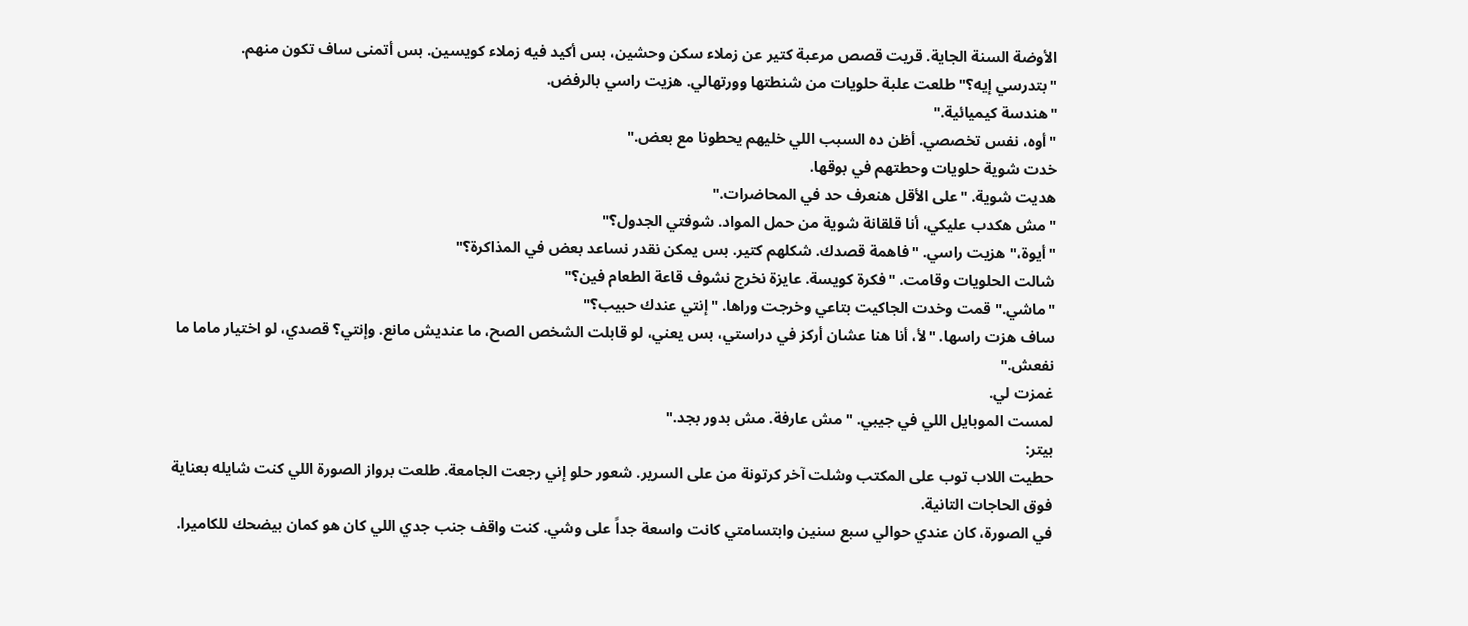الأوضة السنة الجاية. قريت قصص مرعبة كتير عن زملاء سكن وحشين، بس أكيد فيه زملاء كويسين. بس أتمنى ساف تكون منهم.
"بتدرسي إيه؟" طلعت علبة حلويات من شنطتها وورتهالي. هزيت راسي بالرفض.
"هندسة كيميائية."
"أوه، نفس تخصصي. أظن ده السبب اللي خليهم يحطونا مع بعض."
خدت شوية حلويات وحطتهم في بوقها.
هديت شوية. "على الأقل هنعرف حد في المحاضرات."
"مش هكدب عليكي، أنا قلقانة شوية من حمل المواد. شوفتي الجدول؟"
"أيوة،" هزيت راسي. "فاهمة قصدك. شكلهم كتير. بس يمكن نقدر نساعد بعض في المذاكرة؟"
شالت الحلويات وقامت. "فكرة كويسة. عايزة نخرج نشوف قاعة الطعام فين؟"
"ماشي." قمت وخدت الجاكيت بتاعي وخرجت وراها. "إنتي عندك حبيب؟"
ساف هزت راسها. "لأ، أنا هنا عشان أركز في دراستي، بس يعني، لو قابلت الشخص الصح، ما عنديش مانع. وإنتي؟ قصدي، لو اختيار ماما ما نفعش."
غمزت لي.
لمست الموبايل اللي في جيبي. "مش عارفة. مش بدور بجد."
بيتر:
حطيت اللاب توب على المكتب وشلت آخر كرتونة من على السرير. شعور حلو إني رجعت الجامعة. طلعت برواز الصورة اللي كنت شايله بعناية فوق الحاجات التانية.
في الصورة، كان عندي حوالي سبع سنين وابتسامتي كانت واسعة جداً على وشي. كنت واقف جنب جدي اللي كان هو كمان بيضحك للكاميرا.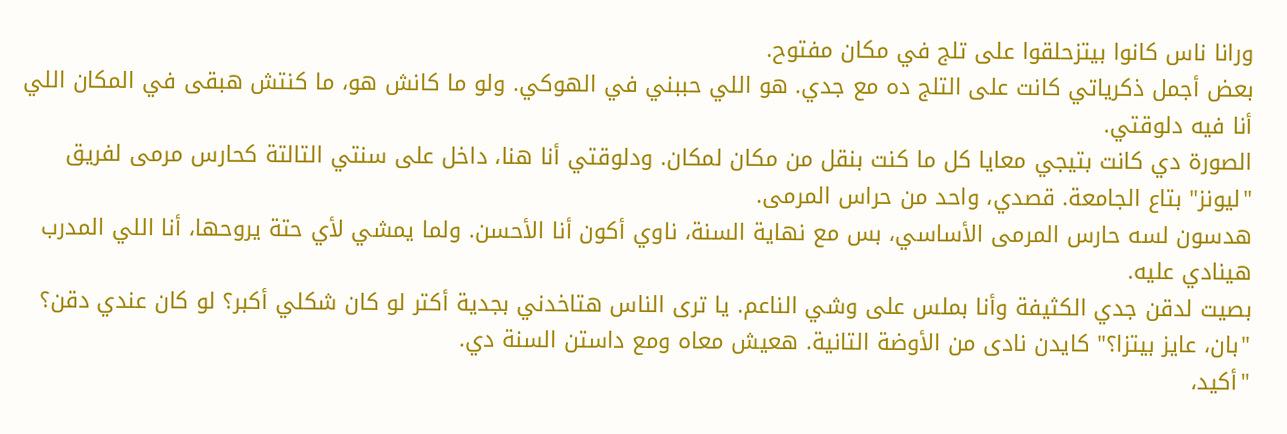ورانا ناس كانوا بيتزحلقوا على تلج في مكان مفتوح.
بعض أجمل ذكرياتي كانت على التلج ده مع جدي. هو اللي حببني في الهوكي. ولو ما كانش هو، ما كنتش هبقى في المكان اللي أنا فيه دلوقتي.
الصورة دي كانت بتيجي معايا كل ما كنت بنقل من مكان لمكان. ودلوقتي أنا هنا، داخل على سنتي التالتة كحارس مرمى لفريق "ليونز" بتاع الجامعة. قصدي، واحد من حراس المرمى.
هدسون لسه حارس المرمى الأساسي، بس مع نهاية السنة، ناوي أكون أنا الأحسن. ولما يمشي لأي حتة يروحها، أنا اللي المدرب هينادي عليه.
بصيت لدقن جدي الكثيفة وأنا بملس على وشي الناعم. يا ترى الناس هتاخدني بجدية أكتر لو كان شكلي أكبر؟ لو كان عندي دقن؟
"بان، عايز بيتزا؟" كايدن نادى من الأوضة التانية. هعيش معاه ومع داستن السنة دي.
"أكيد،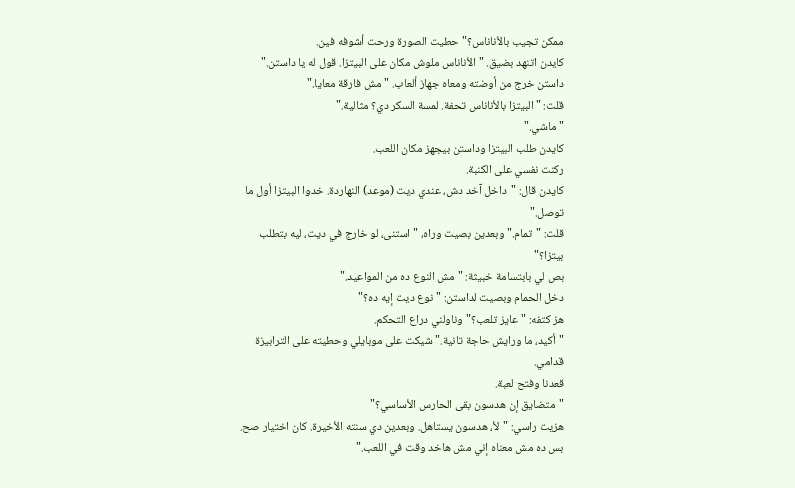ممكن تجيب بالأناناس؟" حطيت الصورة ورحت أشوفه فين.
كايدن اتنهد بضيق. "الأناناس ملوش مكان على البيتزا. قول له يا داستن."
داستن خرج من أوضته ومعاه جهاز ألعاب. "مش فارقة معايا."
قلت: "البيتزا بالأناناس تحفة. لمسة السكر دي؟ مثالية."
"ماشي."
كايدن طلب البيتزا وداستن بيجهز مكان اللعب.
ركنت نفسي على الكنبة.
كايدن قال: "داخل آخد دش، عندي ديت (موعد) النهاردة. خدوا البيتزا أول ما توصل."
قلت: "تمام." وبعدين بصيت وراه، "استنى، لو خارج في ديت، ليه بتطلب بيتزا؟"
بص لي بابتسامة خبيثة: "مش النوع ده من المواعيد."
دخل الحمام وبصيت لداستن: "نوع ديت إيه ده؟"
هز كتفه: "عايز تلعب؟" وناولني دراع التحكم.
"أكيد، ما ورايش حاجة تانية." شيكت على موبايلي وحطيته على الترابيزة قدامي.
قعدنا وفتح لعبة.
"متضايق إن هدسون بقى الحارس الأساسي؟"
هزيت راسي: "لأ، هدسون يستاهل. وبعدين دي سنته الأخيرة. كان اختيار صح. بس ده مش معناه إني مش هاخد وقت في اللعب."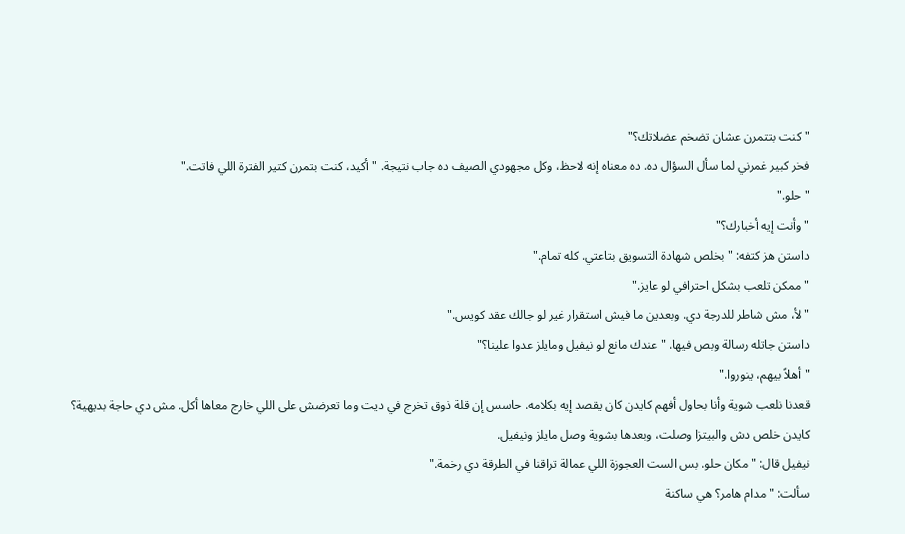"كنت بتتمرن عشان تضخم عضلاتك؟"
فخر كبير غمرني لما سأل السؤال ده. ده معناه إنه لاحظ، وكل مجهودي الصيف ده جاب نتيجة. "أكيد، كنت بتمرن كتير الفترة اللي فاتت."
"حلو."
"وأنت إيه أخبارك؟"
داستن هز كتفه: "بخلص شهادة التسويق بتاعتي. كله تمام."
"ممكن تلعب بشكل احترافي لو عايز."
"لأ، مش شاطر للدرجة دي. وبعدين ما فيش استقرار غير لو جالك عقد كويس."
داستن جاتله رسالة وبص فيها. "عندك مانع لو نيفيل ومايلز عدوا علينا؟"
"أهلاً بيهم، ينوروا."
قعدنا نلعب شوية وأنا بحاول أفهم كايدن كان يقصد إيه بكلامه. حاسس إن قلة ذوق تخرج في ديت وما تعرضش على اللي خارج معاها أكل. مش دي حاجة بديهية؟
كايدن خلص دش والبيتزا وصلت، وبعدها بشوية وصل مايلز ونيفيل.
نيفيل قال: "مكان حلو. بس الست العجوزة اللي عمالة تراقنا في الطرقة دي رخمة."
سألت: "مدام هامر؟ هي ساكنة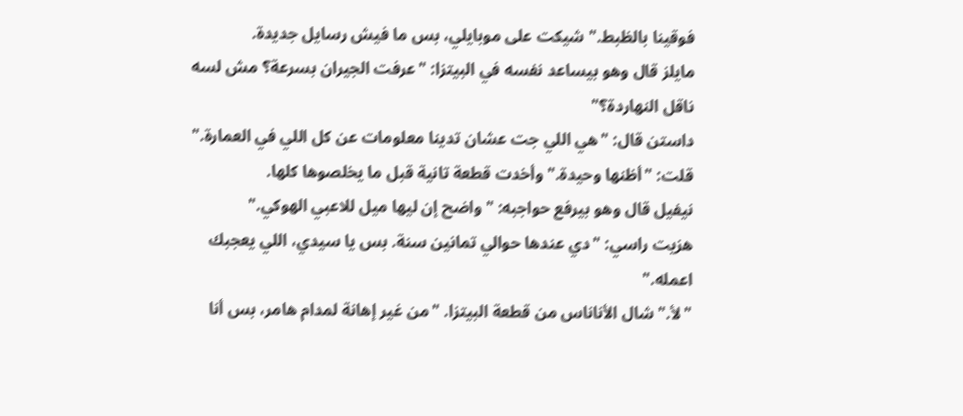فوقينا بالظبط." شيكت على موبايلي، بس ما فيش رسايل جديدة.
مايلز قال وهو بيساعد نفسه في البيتزا: "عرفت الجيران بسرعة؟ مش لسه ناقل النهاردة؟"
داستن قال: "هي اللي جت عشان تدينا معلومات عن كل اللي في العمارة."
قلت: "أظنها وحيدة." وأخدت قطعة تانية قبل ما يخلصوها كلها.
نيفيل قال وهو بيرفع حواجبه: "واضح إن ليها ميل للاعبي الهوكي."
هزيت راسي: "دي عندها حوالي تمانين سنة. بس يا سيدي، اللي يعجبك اعمله."
"لأ." شال الأناناس من قطعة البيتزا. "من غير إهانة لمدام هامر، بس أنا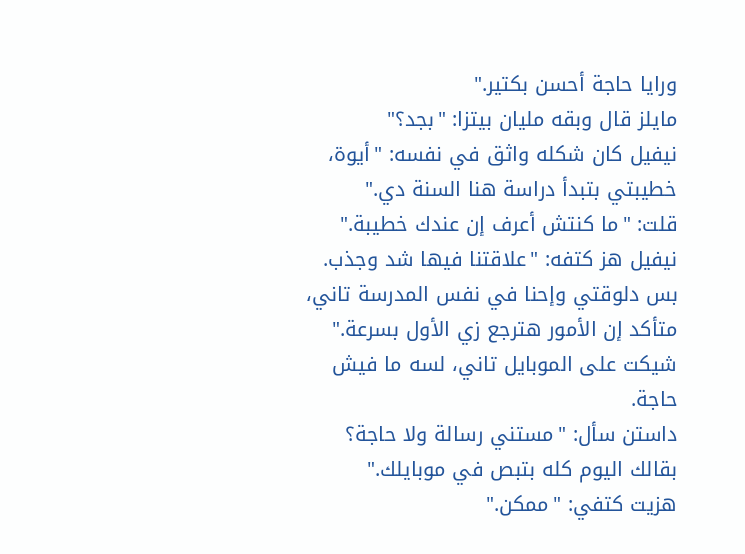ورايا حاجة أحسن بكتير."
مايلز قال وبقه مليان بيتزا: "بجد؟"
نيفيل كان شكله واثق في نفسه: "أيوة، خطيبتي بتبدأ دراسة هنا السنة دي."
قلت: "ما كنتش أعرف إن عندك خطيبة."
نيفيل هز كتفه: "علاقتنا فيها شد وجذب. بس دلوقتي وإحنا في نفس المدرسة تاني، متأكد إن الأمور هترجع زي الأول بسرعة."
شيكت على الموبايل تاني، لسه ما فيش حاجة.
داستن سأل: "مستني رسالة ولا حاجة؟ بقالك اليوم كله بتبص في موبايلك."
هزيت كتفي: "ممكن."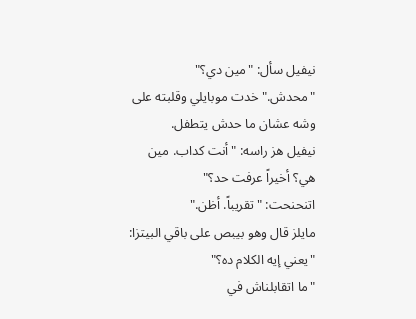نيفيل سأل: "مين دي؟"
"محدش." خدت موبايلي وقلبته على وشه عشان ما حدش يتطفل.
نيفيل هز راسه: "أنت كداب. مين هي؟ أخيراً عرفت حد؟"
اتنحنحت: "تقريباً. أظن."
مايلز قال وهو بيبص على باقي البيتزا: "يعني إيه الكلام ده؟"
"ما اتقابلناش في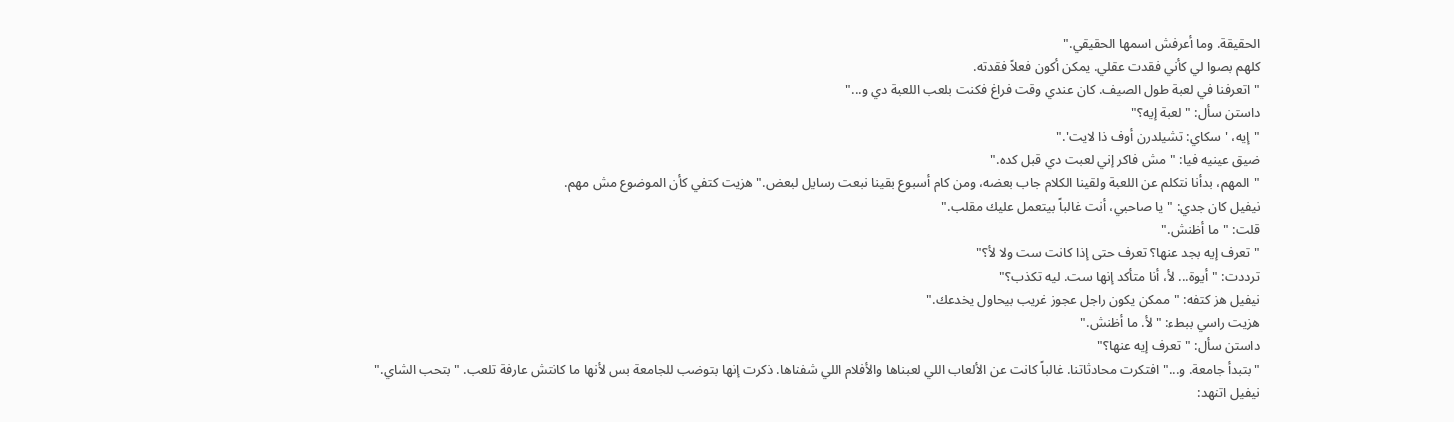الحقيقة. وما أعرفش اسمها الحقيقي."
كلهم بصوا لي كأني فقدت عقلي. يمكن أكون فعلاً فقدته.
"اتعرفنا في لعبة طول الصيف. كان عندي وقت فراغ فكنت بلعب اللعبة دي و..."
داستن سأل: "لعبة إيه؟"
"إيه، 'سكاي: تشيلدرن أوف ذا لايت'."
ضيق عينيه فيا: "مش فاكر إني لعبت دي قبل كده."
"المهم، بدأنا نتكلم عن اللعبة ولقينا الكلام جاب بعضه، ومن كام أسبوع بقينا نبعت رسايل لبعض." هزيت كتفي كأن الموضوع مش مهم.
نيفيل كان جدي: "يا صاحبي، أنت غالباً بيتعمل عليك مقلب."
قلت: "ما أظنش."
"تعرف إيه بجد عنها؟ تعرف حتى إذا كانت ست ولا لأ؟"
ترددت: "أيوة... لأ، أنا متأكد إنها ست. ليه تكذب؟"
نيفيل هز كتفه: "ممكن يكون راجل عجوز غريب بيحاول يخدعك."
هزيت راسي ببطء: "لأ. ما أظنش."
داستن سأل: "تعرف إيه عنها؟"
"بتبدأ جامعة. و..." افتكرت محادثاتنا. غالباً كانت عن الألعاب اللي لعبناها والأفلام اللي شفناها. ذكرت إنها بتوضب للجامعة بس لأنها ما كانتش عارفة تلعب. "بتحب الشاي."
نيفيل اتنهد: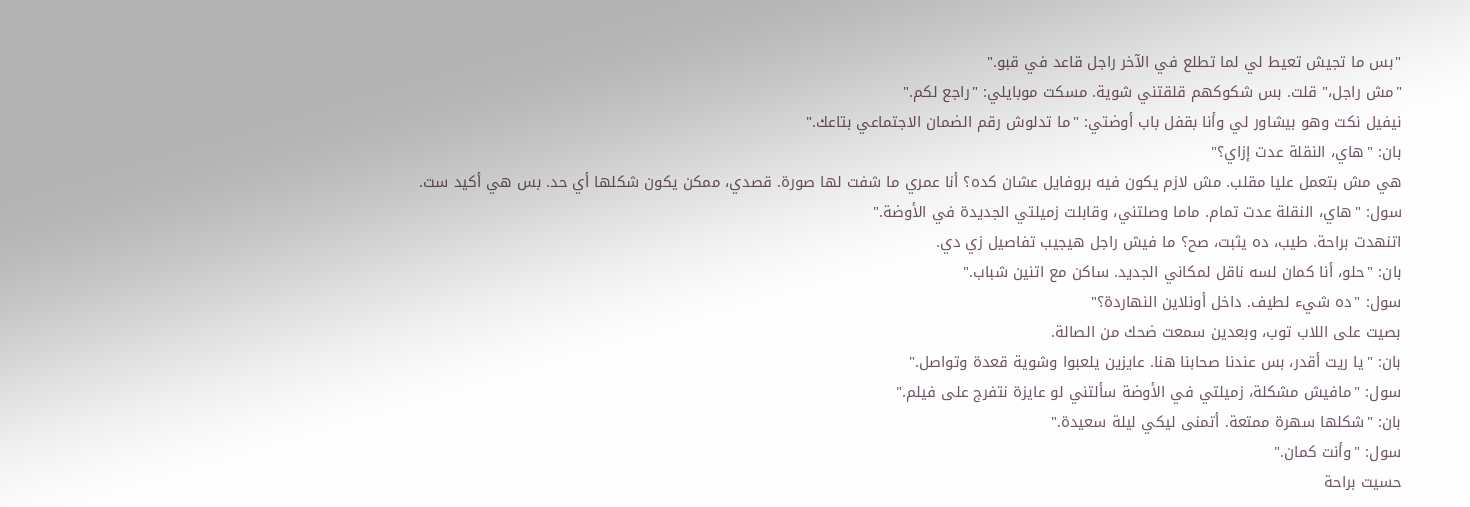"بس ما تجيش تعيط لي لما تطلع في الآخر راجل قاعد في قبو."
"مش راجل،" قلت. بس شكوكهم قلقتني شوية. مسكت موبايلي: "راجع لكم."
نيفيل نكت وهو بيشاور لي وأنا بقفل باب أوضتي: "ما تدلوش رقم الضمان الاجتماعي بتاعك."
بان: "هاي، النقلة عدت إزاي؟"
هي مش بتعمل عليا مقلب. مش لازم يكون فيه بروفايل عشان كده؟ أنا عمري ما شفت لها صورة. قصدي، ممكن يكون شكلها أي حد. بس هي أكيد ست.
سول: "هاي، النقلة عدت تمام. ماما وصلتني، وقابلت زميلتي الجديدة في الأوضة."
اتنهدت براحة. طيب، ده يثبت، صح؟ ما فيش راجل هيجيب تفاصيل زي دي.
بان: "حلو، أنا كمان لسه ناقل لمكاني الجديد. ساكن مع اتنين شباب."
سول: "ده شيء لطيف. داخل أونلاين النهاردة؟"
بصيت على اللاب توب، وبعدين سمعت ضحك من الصالة.
بان: "يا ريت أقدر، بس عندنا صحابنا هنا. عايزين يلعبوا وشوية قعدة وتواصل."
سول: "مافيش مشكلة، زميلتي في الأوضة سألتني لو عايزة نتفرج على فيلم."
بان: "شكلها سهرة ممتعة. أتمنى ليكي ليلة سعيدة."
سول: "وأنت كمان."
حسيت براحة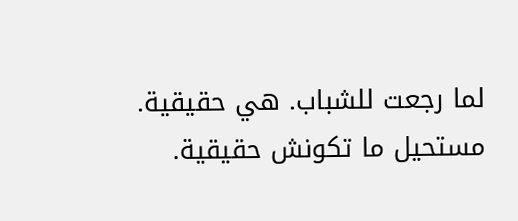لما رجعت للشباب. هي حقيقية. مستحيل ما تكونش حقيقية.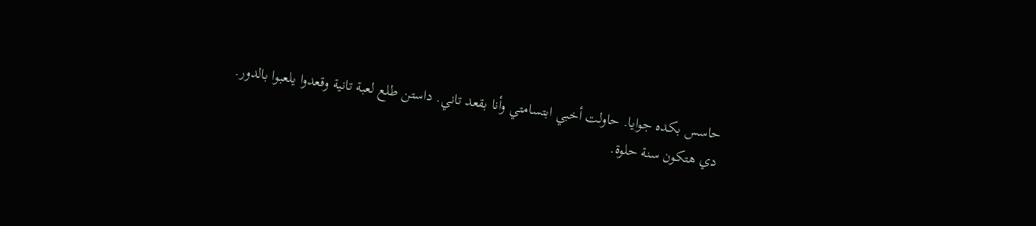حاسس بكده جوايا. حاولت أخبي ابتسامتي وأنا بقعد تاني. داستن طلع لعبة تانية وقعدوا يلعبوا بالدور.
دي هتكون سنة حلوة.